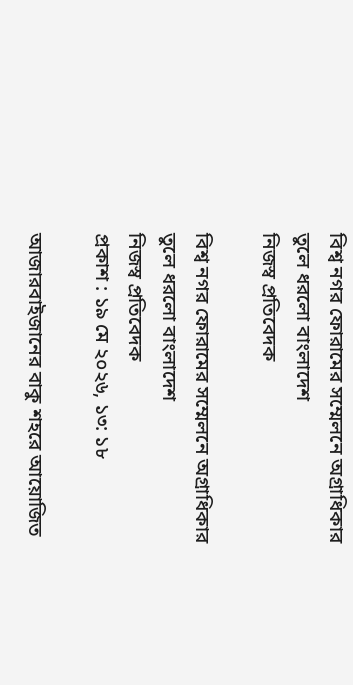বিশ্ব নগর ফোরামের সম্মেলনে অগ্রাধিকার তুলে ধরলো বাংলাদেশ
নিজস্ব প্রতিবেদক

বিশ্ব নগর ফোরামের সম্মেলনে অগ্রাধিকার তুলে ধরলো বাংলাদেশ
নিজস্ব প্রতিবেদক
প্রকাশ : ১৯ মে ২০২৬, ১৩: ১৮

আজারবাইজানের বাকু শহরে আয়োজিত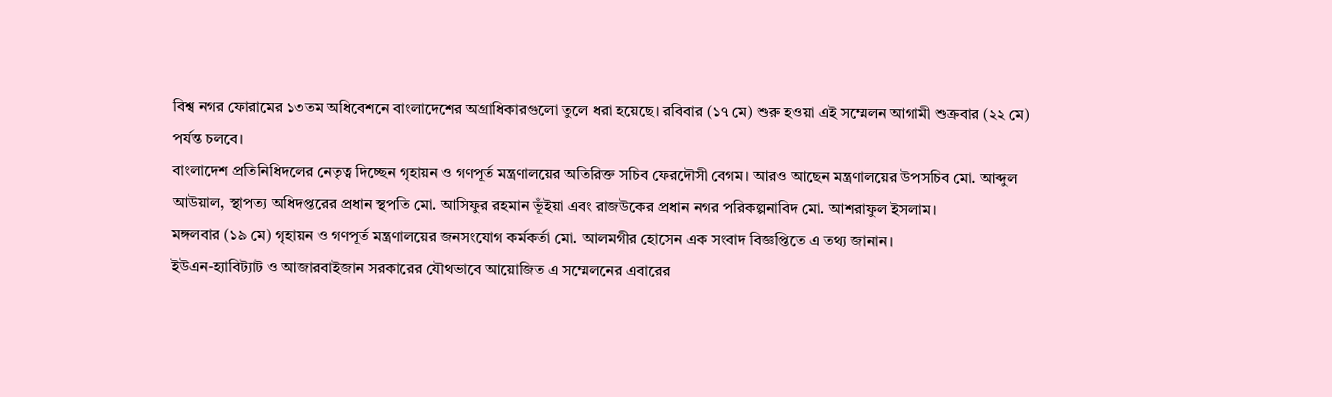বিশ্ব নগর ফোরামের ১৩তম অধিবেশনে বাংলাদেশের অগ্রাধিকারগুলো তুলে ধরা হয়েছে। রবিবার (১৭ মে) শুরু হওয়া এই সম্মেলন আগামী শুক্রবার (২২ মে) পর্যন্ত চলবে।
বাংলাদেশ প্রতিনিধিদলের নেতৃত্ব দিচ্ছেন গৃহায়ন ও গণপূর্ত মন্ত্রণালয়ের অতিরিক্ত সচিব ফেরদৌসী বেগম। আরও আছেন মন্ত্রণালয়ের উপসচিব মো. আব্দুল আউয়াল, স্থাপত্য অধিদপ্তরের প্রধান স্থপতি মো. আসিফুর রহমান ভূঁইয়া এবং রাজউকের প্রধান নগর পরিকল্পনাবিদ মো. আশরাফুল ইসলাম।
মঙ্গলবার (১৯ মে) গৃহায়ন ও গণপূর্ত মন্ত্রণালয়ের জনসংযোগ কর্মকর্তা মো. আলমগীর হোসেন এক সংবাদ বিজ্ঞপ্তিতে এ তথ্য জানান।
ইউএন-হ্যাবিট্যাট ও আজারবাইজান সরকারের যৌথভাবে আয়োজিত এ সম্মেলনের এবারের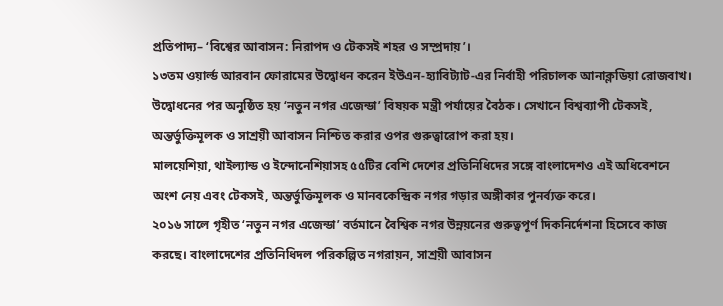প্রতিপাদ্য– ‘বিশ্বের আবাসন: নিরাপদ ও টেকসই শহর ও সম্প্রদায়’।
১৩তম ওয়ার্ল্ড আরবান ফোরামের উদ্বোধন করেন ইউএন-হ্যাবিট্যাট-এর নির্বাহী পরিচালক আনাক্লডিয়া রোজবাখ। উদ্বোধনের পর অনুষ্ঠিত হয় ‘নতুন নগর এজেন্ডা’ বিষয়ক মন্ত্রী পর্যায়ের বৈঠক। সেখানে বিশ্বব্যাপী টেকসই, অন্তর্ভুক্তিমূলক ও সাশ্রয়ী আবাসন নিশ্চিত করার ওপর গুরুত্বারোপ করা হয়।
মালয়েশিয়া, থাইল্যান্ড ও ইন্দোনেশিয়াসহ ৫৫টির বেশি দেশের প্রতিনিধিদের সঙ্গে বাংলাদেশও এই অধিবেশনে অংশ নেয় এবং টেকসই, অন্তর্ভুক্তিমূলক ও মানবকেন্দ্রিক নগর গড়ার অঙ্গীকার পুনর্ব্যক্ত করে।
২০১৬ সালে গৃহীত ‘নতুন নগর এজেন্ডা’ বর্তমানে বৈশ্বিক নগর উন্নয়নের গুরুত্বপূর্ণ দিকনির্দেশনা হিসেবে কাজ করছে। বাংলাদেশের প্রতিনিধিদল পরিকল্পিত নগরায়ন, সাশ্রয়ী আবাসন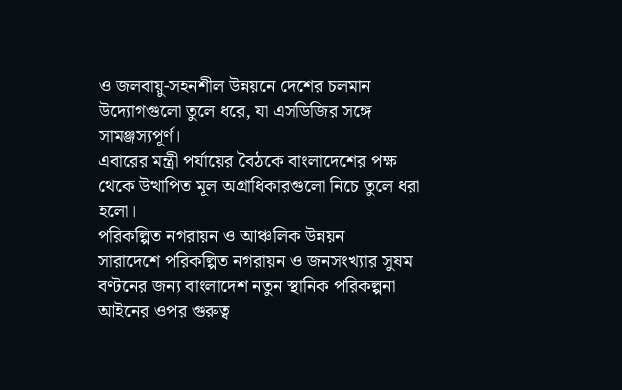ও জলবায়ু-সহনশীল উন্নয়নে দেশের চলমান উদ্যোগগুলো তুলে ধরে, যা এসডিজির সঙ্গে সামঞ্জস্যপূর্ণ।
এবারের মন্ত্রী পর্যায়ের বৈঠকে বাংলাদেশের পক্ষ থেকে উত্থাপিত মূল অগ্রাধিকারগুলো নিচে তুলে ধরা হলো।
পরিকল্পিত নগরায়ন ও আঞ্চলিক উন্নয়ন
সারাদেশে পরিকল্পিত নগরায়ন ও জনসংখ্যার সুষম বণ্টনের জন্য বাংলাদেশ নতুন স্থানিক পরিকল্পনা আইনের ওপর গুরুত্ব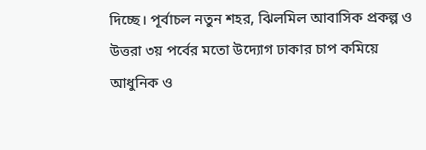দিচ্ছে। পূর্বাচল নতুন শহর, ঝিলমিল আবাসিক প্রকল্প ও উত্তরা ৩য় পর্বের মতো উদ্যোগ ঢাকার চাপ কমিয়ে আধুনিক ও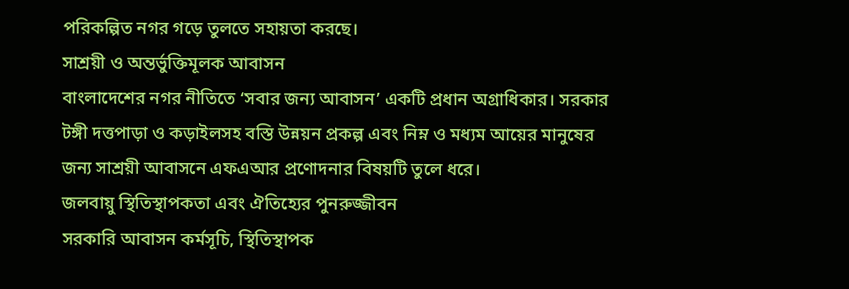পরিকল্পিত নগর গড়ে তুলতে সহায়তা করছে।
সাশ্রয়ী ও অন্তর্ভুক্তিমূলক আবাসন
বাংলাদেশের নগর নীতিতে ‘সবার জন্য আবাসন’ একটি প্রধান অগ্রাধিকার। সরকার টঙ্গী দত্তপাড়া ও কড়াইলসহ বস্তি উন্নয়ন প্রকল্প এবং নিম্ন ও মধ্যম আয়ের মানুষের জন্য সাশ্রয়ী আবাসনে এফএআর প্রণোদনার বিষয়টি তুলে ধরে।
জলবায়ু স্থিতিস্থাপকতা এবং ঐতিহ্যের পুনরুজ্জীবন
সরকারি আবাসন কর্মসূচি, স্থিতিস্থাপক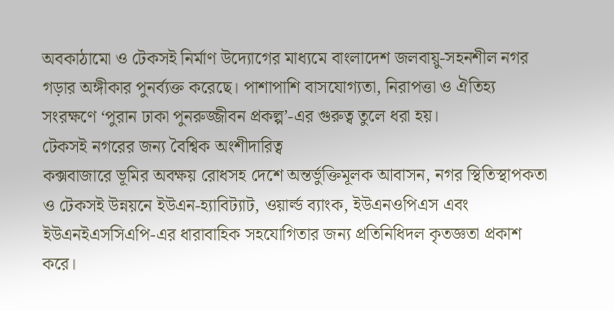অবকাঠামো ও টেকসই নির্মাণ উদ্যোগের মাধ্যমে বাংলাদেশ জলবায়ু-সহনশীল নগর গড়ার অঙ্গীকার পুনর্ব্যক্ত করেছে। পাশাপাশি বাসযোগ্যতা, নিরাপত্তা ও ঐতিহ্য সংরক্ষণে ‘পুরান ঢাকা পুনরুজ্জীবন প্রকল্প’-এর গুরুত্ব তুলে ধরা হয়।
টেকসই নগরের জন্য বৈশ্বিক অংশীদারিত্ব
কক্সবাজারে ভূমির অবক্ষয় রোধসহ দেশে অন্তর্ভুক্তিমূলক আবাসন, নগর স্থিতিস্থাপকতা ও টেকসই উন্নয়নে ইউএন-হ্যাবিট্যাট, ওয়ার্ল্ড ব্যাংক, ইউএনওপিএস এবং ইউএনইএসসিএপি-এর ধারাবাহিক সহযোগিতার জন্য প্রতিনিধিদল কৃতজ্ঞতা প্রকাশ করে।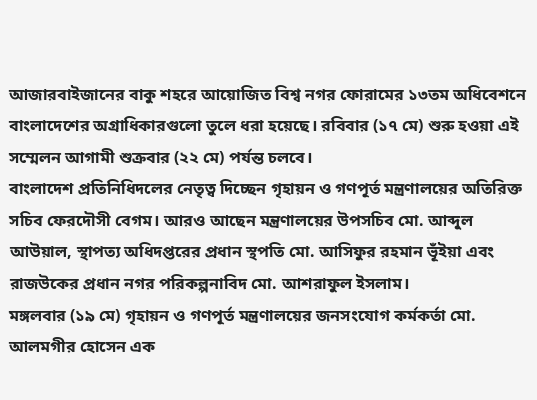আজারবাইজানের বাকু শহরে আয়োজিত বিশ্ব নগর ফোরামের ১৩তম অধিবেশনে বাংলাদেশের অগ্রাধিকারগুলো তুলে ধরা হয়েছে। রবিবার (১৭ মে) শুরু হওয়া এই সম্মেলন আগামী শুক্রবার (২২ মে) পর্যন্ত চলবে।
বাংলাদেশ প্রতিনিধিদলের নেতৃত্ব দিচ্ছেন গৃহায়ন ও গণপূর্ত মন্ত্রণালয়ের অতিরিক্ত সচিব ফেরদৌসী বেগম। আরও আছেন মন্ত্রণালয়ের উপসচিব মো. আব্দুল আউয়াল, স্থাপত্য অধিদপ্তরের প্রধান স্থপতি মো. আসিফুর রহমান ভূঁইয়া এবং রাজউকের প্রধান নগর পরিকল্পনাবিদ মো. আশরাফুল ইসলাম।
মঙ্গলবার (১৯ মে) গৃহায়ন ও গণপূর্ত মন্ত্রণালয়ের জনসংযোগ কর্মকর্তা মো. আলমগীর হোসেন এক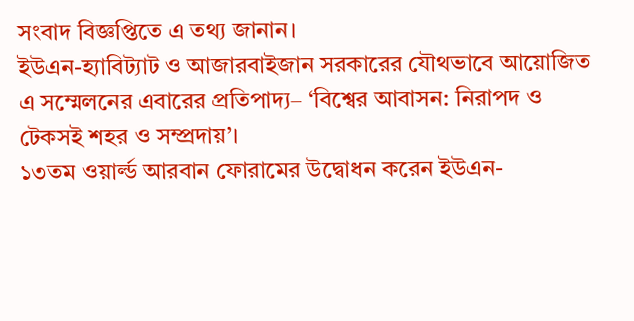সংবাদ বিজ্ঞপ্তিতে এ তথ্য জানান।
ইউএন-হ্যাবিট্যাট ও আজারবাইজান সরকারের যৌথভাবে আয়োজিত এ সম্মেলনের এবারের প্রতিপাদ্য– ‘বিশ্বের আবাসন: নিরাপদ ও টেকসই শহর ও সম্প্রদায়’।
১৩তম ওয়ার্ল্ড আরবান ফোরামের উদ্বোধন করেন ইউএন-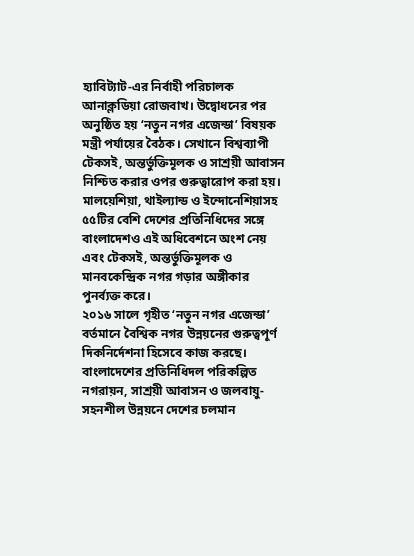হ্যাবিট্যাট-এর নির্বাহী পরিচালক আনাক্লডিয়া রোজবাখ। উদ্বোধনের পর অনুষ্ঠিত হয় ‘নতুন নগর এজেন্ডা’ বিষয়ক মন্ত্রী পর্যায়ের বৈঠক। সেখানে বিশ্বব্যাপী টেকসই, অন্তর্ভুক্তিমূলক ও সাশ্রয়ী আবাসন নিশ্চিত করার ওপর গুরুত্বারোপ করা হয়।
মালয়েশিয়া, থাইল্যান্ড ও ইন্দোনেশিয়াসহ ৫৫টির বেশি দেশের প্রতিনিধিদের সঙ্গে বাংলাদেশও এই অধিবেশনে অংশ নেয় এবং টেকসই, অন্তর্ভুক্তিমূলক ও মানবকেন্দ্রিক নগর গড়ার অঙ্গীকার পুনর্ব্যক্ত করে।
২০১৬ সালে গৃহীত ‘নতুন নগর এজেন্ডা’ বর্তমানে বৈশ্বিক নগর উন্নয়নের গুরুত্বপূর্ণ দিকনির্দেশনা হিসেবে কাজ করছে। বাংলাদেশের প্রতিনিধিদল পরিকল্পিত নগরায়ন, সাশ্রয়ী আবাসন ও জলবায়ু-সহনশীল উন্নয়নে দেশের চলমান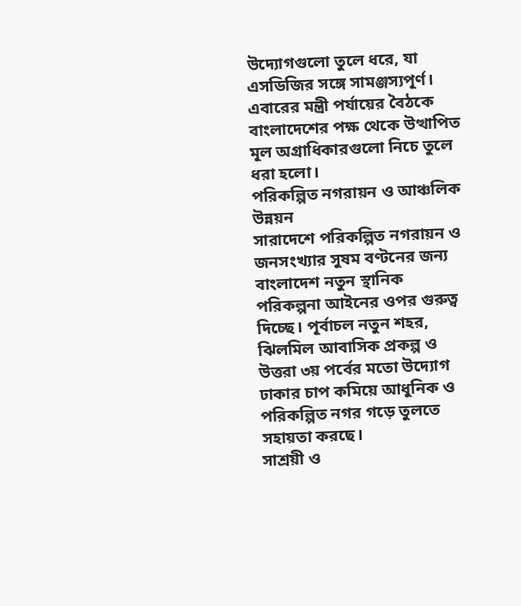উদ্যোগগুলো তুলে ধরে, যা এসডিজির সঙ্গে সামঞ্জস্যপূর্ণ।
এবারের মন্ত্রী পর্যায়ের বৈঠকে বাংলাদেশের পক্ষ থেকে উত্থাপিত মূল অগ্রাধিকারগুলো নিচে তুলে ধরা হলো।
পরিকল্পিত নগরায়ন ও আঞ্চলিক উন্নয়ন
সারাদেশে পরিকল্পিত নগরায়ন ও জনসংখ্যার সুষম বণ্টনের জন্য বাংলাদেশ নতুন স্থানিক পরিকল্পনা আইনের ওপর গুরুত্ব দিচ্ছে। পূর্বাচল নতুন শহর, ঝিলমিল আবাসিক প্রকল্প ও উত্তরা ৩য় পর্বের মতো উদ্যোগ ঢাকার চাপ কমিয়ে আধুনিক ও পরিকল্পিত নগর গড়ে তুলতে সহায়তা করছে।
সাশ্রয়ী ও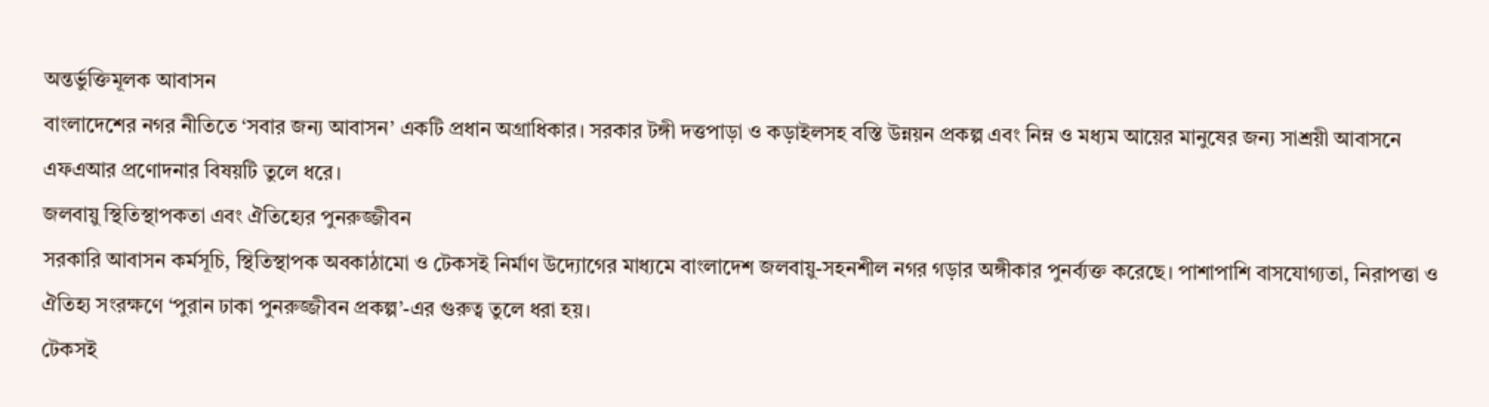অন্তর্ভুক্তিমূলক আবাসন
বাংলাদেশের নগর নীতিতে ‘সবার জন্য আবাসন’ একটি প্রধান অগ্রাধিকার। সরকার টঙ্গী দত্তপাড়া ও কড়াইলসহ বস্তি উন্নয়ন প্রকল্প এবং নিম্ন ও মধ্যম আয়ের মানুষের জন্য সাশ্রয়ী আবাসনে এফএআর প্রণোদনার বিষয়টি তুলে ধরে।
জলবায়ু স্থিতিস্থাপকতা এবং ঐতিহ্যের পুনরুজ্জীবন
সরকারি আবাসন কর্মসূচি, স্থিতিস্থাপক অবকাঠামো ও টেকসই নির্মাণ উদ্যোগের মাধ্যমে বাংলাদেশ জলবায়ু-সহনশীল নগর গড়ার অঙ্গীকার পুনর্ব্যক্ত করেছে। পাশাপাশি বাসযোগ্যতা, নিরাপত্তা ও ঐতিহ্য সংরক্ষণে ‘পুরান ঢাকা পুনরুজ্জীবন প্রকল্প’-এর গুরুত্ব তুলে ধরা হয়।
টেকসই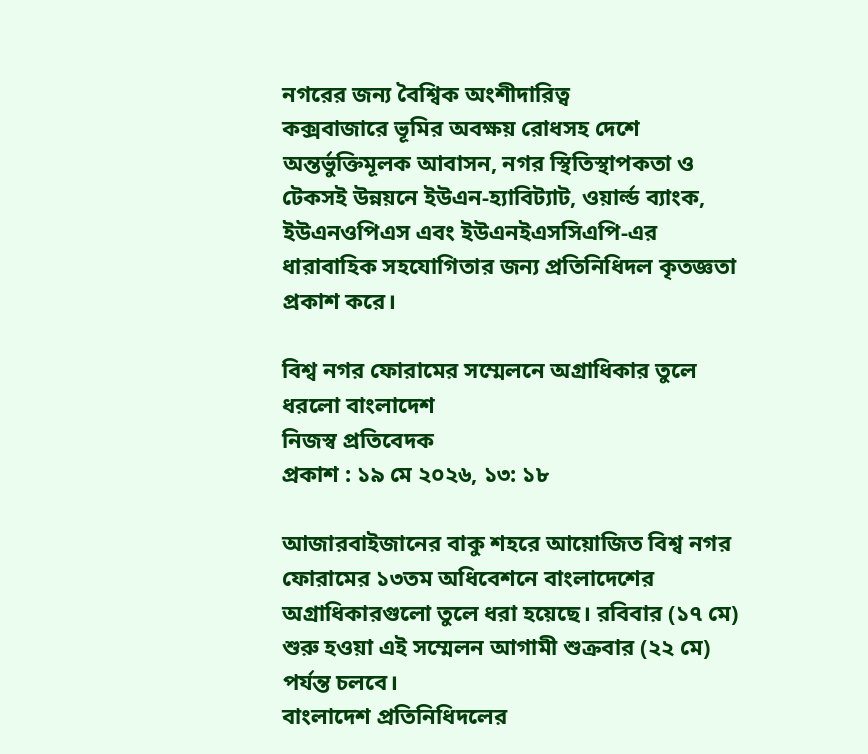নগরের জন্য বৈশ্বিক অংশীদারিত্ব
কক্সবাজারে ভূমির অবক্ষয় রোধসহ দেশে অন্তর্ভুক্তিমূলক আবাসন, নগর স্থিতিস্থাপকতা ও টেকসই উন্নয়নে ইউএন-হ্যাবিট্যাট, ওয়ার্ল্ড ব্যাংক, ইউএনওপিএস এবং ইউএনইএসসিএপি-এর ধারাবাহিক সহযোগিতার জন্য প্রতিনিধিদল কৃতজ্ঞতা প্রকাশ করে।

বিশ্ব নগর ফোরামের সম্মেলনে অগ্রাধিকার তুলে ধরলো বাংলাদেশ
নিজস্ব প্রতিবেদক
প্রকাশ : ১৯ মে ২০২৬, ১৩: ১৮

আজারবাইজানের বাকু শহরে আয়োজিত বিশ্ব নগর ফোরামের ১৩তম অধিবেশনে বাংলাদেশের অগ্রাধিকারগুলো তুলে ধরা হয়েছে। রবিবার (১৭ মে) শুরু হওয়া এই সম্মেলন আগামী শুক্রবার (২২ মে) পর্যন্ত চলবে।
বাংলাদেশ প্রতিনিধিদলের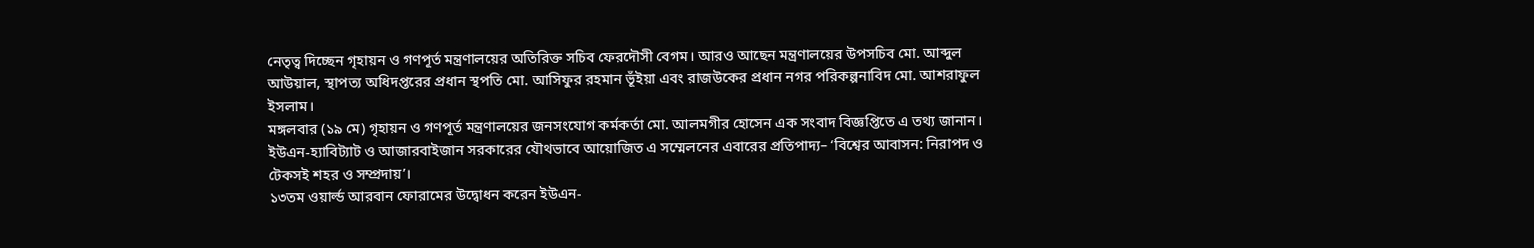নেতৃত্ব দিচ্ছেন গৃহায়ন ও গণপূর্ত মন্ত্রণালয়ের অতিরিক্ত সচিব ফেরদৌসী বেগম। আরও আছেন মন্ত্রণালয়ের উপসচিব মো. আব্দুল আউয়াল, স্থাপত্য অধিদপ্তরের প্রধান স্থপতি মো. আসিফুর রহমান ভূঁইয়া এবং রাজউকের প্রধান নগর পরিকল্পনাবিদ মো. আশরাফুল ইসলাম।
মঙ্গলবার (১৯ মে) গৃহায়ন ও গণপূর্ত মন্ত্রণালয়ের জনসংযোগ কর্মকর্তা মো. আলমগীর হোসেন এক সংবাদ বিজ্ঞপ্তিতে এ তথ্য জানান।
ইউএন-হ্যাবিট্যাট ও আজারবাইজান সরকারের যৌথভাবে আয়োজিত এ সম্মেলনের এবারের প্রতিপাদ্য– ‘বিশ্বের আবাসন: নিরাপদ ও টেকসই শহর ও সম্প্রদায়’।
১৩তম ওয়ার্ল্ড আরবান ফোরামের উদ্বোধন করেন ইউএন-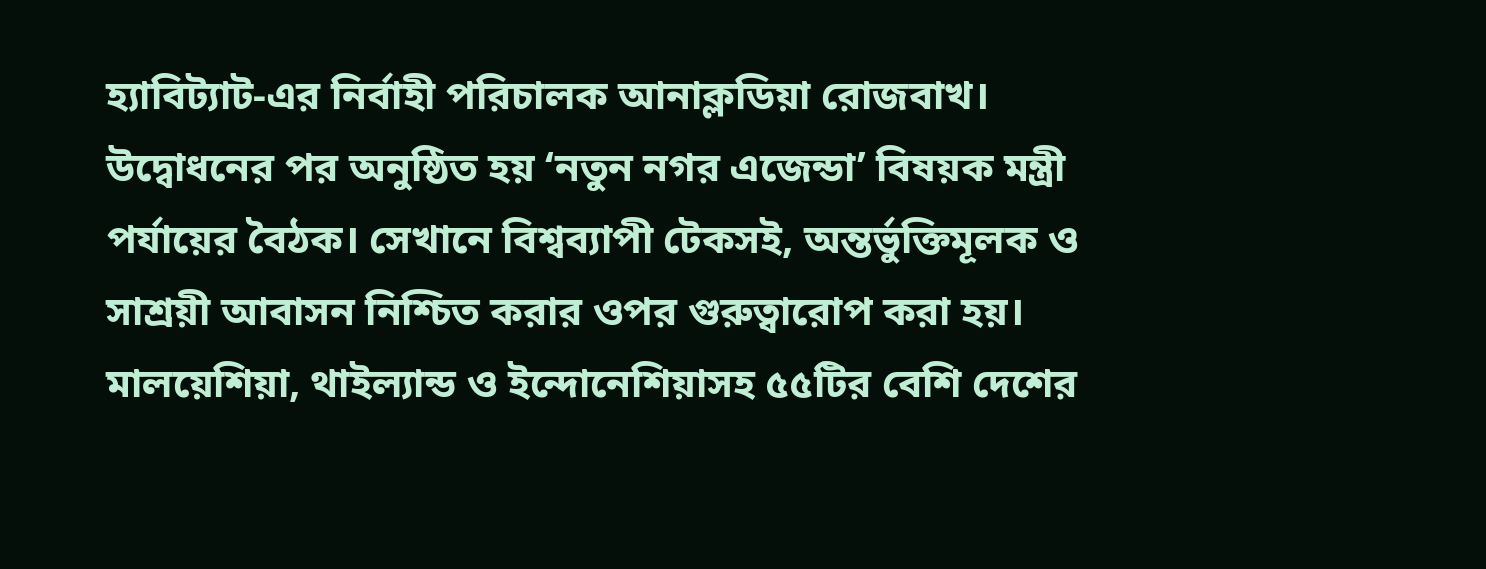হ্যাবিট্যাট-এর নির্বাহী পরিচালক আনাক্লডিয়া রোজবাখ। উদ্বোধনের পর অনুষ্ঠিত হয় ‘নতুন নগর এজেন্ডা’ বিষয়ক মন্ত্রী পর্যায়ের বৈঠক। সেখানে বিশ্বব্যাপী টেকসই, অন্তর্ভুক্তিমূলক ও সাশ্রয়ী আবাসন নিশ্চিত করার ওপর গুরুত্বারোপ করা হয়।
মালয়েশিয়া, থাইল্যান্ড ও ইন্দোনেশিয়াসহ ৫৫টির বেশি দেশের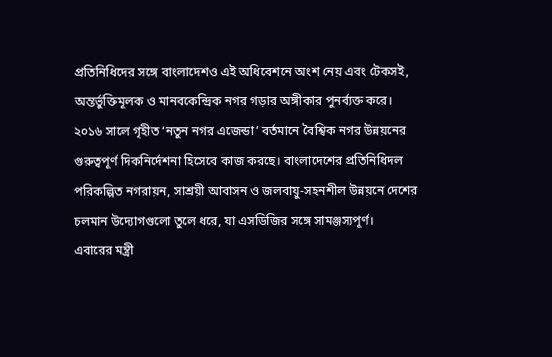প্রতিনিধিদের সঙ্গে বাংলাদেশও এই অধিবেশনে অংশ নেয় এবং টেকসই, অন্তর্ভুক্তিমূলক ও মানবকেন্দ্রিক নগর গড়ার অঙ্গীকার পুনর্ব্যক্ত করে।
২০১৬ সালে গৃহীত ‘নতুন নগর এজেন্ডা’ বর্তমানে বৈশ্বিক নগর উন্নয়নের গুরুত্বপূর্ণ দিকনির্দেশনা হিসেবে কাজ করছে। বাংলাদেশের প্রতিনিধিদল পরিকল্পিত নগরায়ন, সাশ্রয়ী আবাসন ও জলবায়ু-সহনশীল উন্নয়নে দেশের চলমান উদ্যোগগুলো তুলে ধরে, যা এসডিজির সঙ্গে সামঞ্জস্যপূর্ণ।
এবারের মন্ত্রী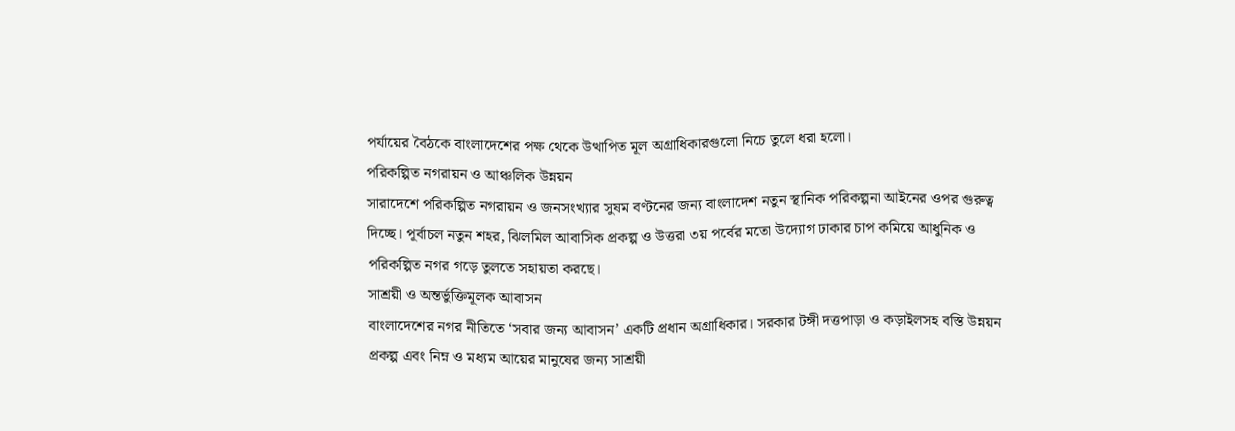পর্যায়ের বৈঠকে বাংলাদেশের পক্ষ থেকে উত্থাপিত মূল অগ্রাধিকারগুলো নিচে তুলে ধরা হলো।
পরিকল্পিত নগরায়ন ও আঞ্চলিক উন্নয়ন
সারাদেশে পরিকল্পিত নগরায়ন ও জনসংখ্যার সুষম বণ্টনের জন্য বাংলাদেশ নতুন স্থানিক পরিকল্পনা আইনের ওপর গুরুত্ব দিচ্ছে। পূর্বাচল নতুন শহর, ঝিলমিল আবাসিক প্রকল্প ও উত্তরা ৩য় পর্বের মতো উদ্যোগ ঢাকার চাপ কমিয়ে আধুনিক ও পরিকল্পিত নগর গড়ে তুলতে সহায়তা করছে।
সাশ্রয়ী ও অন্তর্ভুক্তিমূলক আবাসন
বাংলাদেশের নগর নীতিতে ‘সবার জন্য আবাসন’ একটি প্রধান অগ্রাধিকার। সরকার টঙ্গী দত্তপাড়া ও কড়াইলসহ বস্তি উন্নয়ন প্রকল্প এবং নিম্ন ও মধ্যম আয়ের মানুষের জন্য সাশ্রয়ী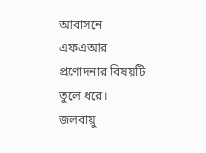আবাসনে এফএআর প্রণোদনার বিষয়টি তুলে ধরে।
জলবায়ু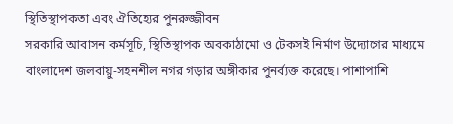স্থিতিস্থাপকতা এবং ঐতিহ্যের পুনরুজ্জীবন
সরকারি আবাসন কর্মসূচি, স্থিতিস্থাপক অবকাঠামো ও টেকসই নির্মাণ উদ্যোগের মাধ্যমে বাংলাদেশ জলবায়ু-সহনশীল নগর গড়ার অঙ্গীকার পুনর্ব্যক্ত করেছে। পাশাপাশি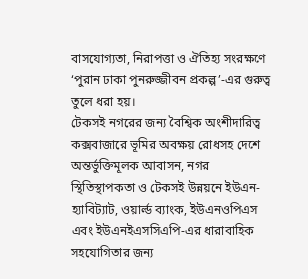বাসযোগ্যতা, নিরাপত্তা ও ঐতিহ্য সংরক্ষণে ‘পুরান ঢাকা পুনরুজ্জীবন প্রকল্প’-এর গুরুত্ব তুলে ধরা হয়।
টেকসই নগরের জন্য বৈশ্বিক অংশীদারিত্ব
কক্সবাজারে ভূমির অবক্ষয় রোধসহ দেশে অন্তর্ভুক্তিমূলক আবাসন, নগর স্থিতিস্থাপকতা ও টেকসই উন্নয়নে ইউএন-হ্যাবিট্যাট, ওয়ার্ল্ড ব্যাংক, ইউএনওপিএস এবং ইউএনইএসসিএপি-এর ধারাবাহিক সহযোগিতার জন্য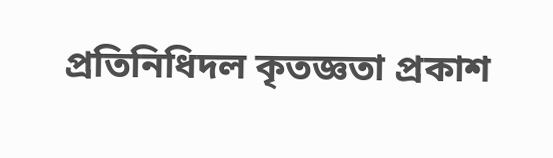প্রতিনিধিদল কৃতজ্ঞতা প্রকাশ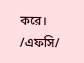করে।
/এফসি/